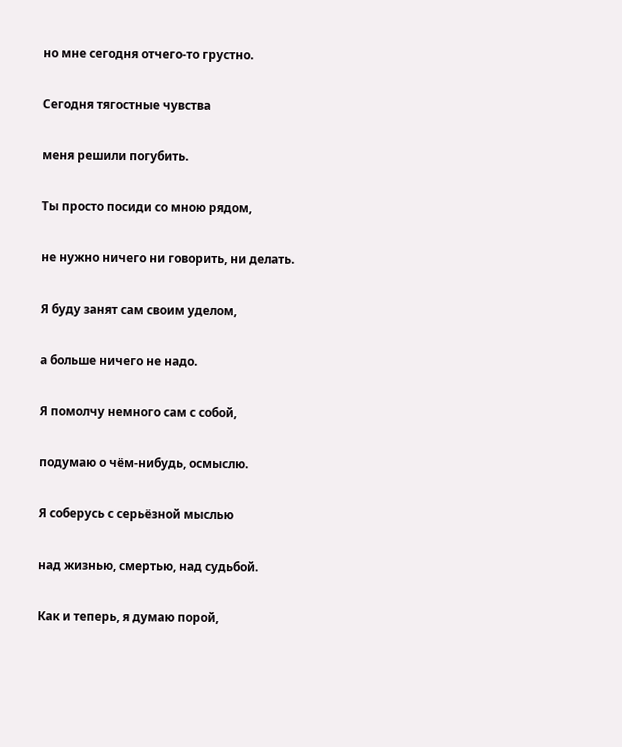но мне сегодня отчего-то грустно.

Сегодня тягостные чувства

меня решили погубить.

Ты просто посиди со мною рядом,

не нужно ничего ни говорить, ни делать.

Я буду занят сам своим уделом,

а больше ничего не надо.

Я помолчу немного сам с собой,

подумаю о чём-нибудь, осмыслю.

Я соберусь с серьёзной мыслью

над жизнью, смертью, над судьбой.

Как и теперь, я думаю порой,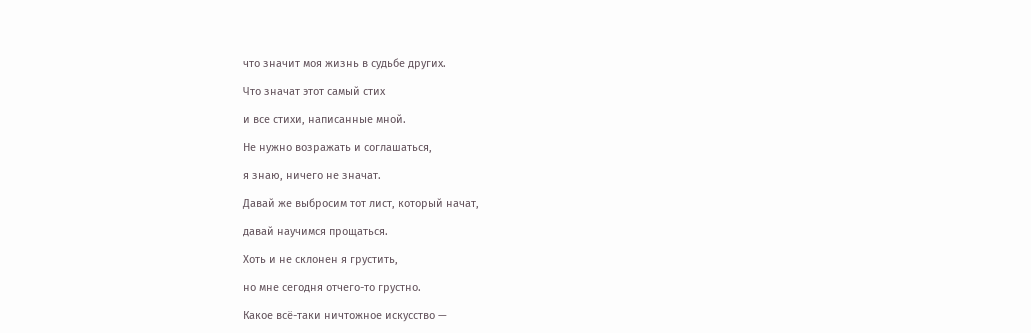что значит моя жизнь в судьбе других.

Что значат этот самый стих

и все стихи, написанные мной.

Не нужно возражать и соглашаться,

я знаю, ничего не значат.

Давай же выбросим тот лист, который начат,

давай научимся прощаться.

Хоть и не склонен я грустить,

но мне сегодня отчего-то грустно.

Какое всё-таки ничтожное искусство —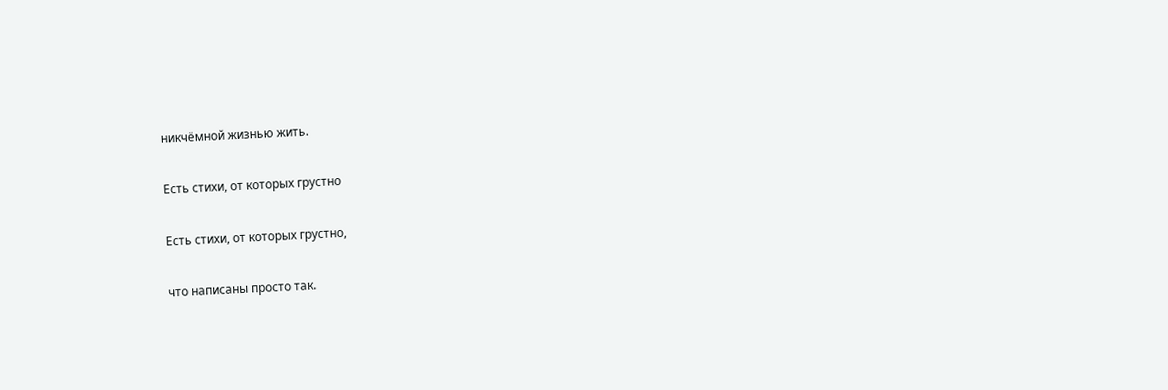никчёмной жизнью жить.

Есть стихи, от которых грустно

Есть стихи, от которых грустно,

что написаны просто так.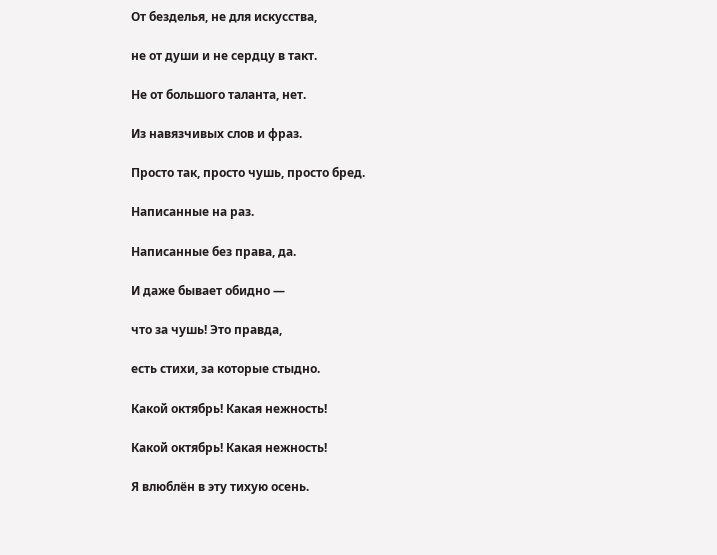От безделья, не для искусства,

не от души и не сердцу в такт.

Не от большого таланта, нет.

Из навязчивых слов и фраз.

Просто так, просто чушь, просто бред.

Написанные на раз.

Написанные без права, да.

И даже бывает обидно —

что за чушь! Это правда,

есть стихи, за которые стыдно.

Какой октябрь! Какая нежность!

Какой октябрь! Какая нежность!

Я влюблён в эту тихую осень.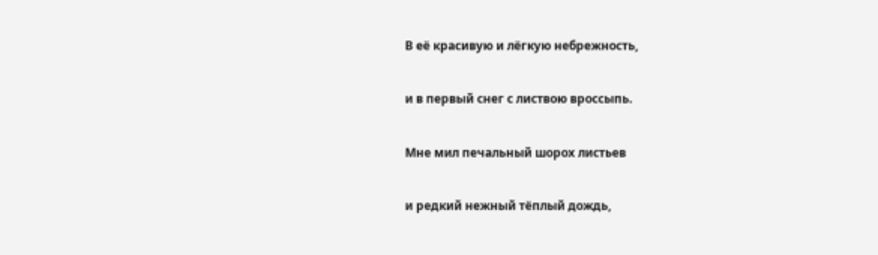В её красивую и лёгкую небрежность,

и в первый снег с листвою вроссыпь.

Мне мил печальный шорох листьев

и редкий нежный тёплый дождь,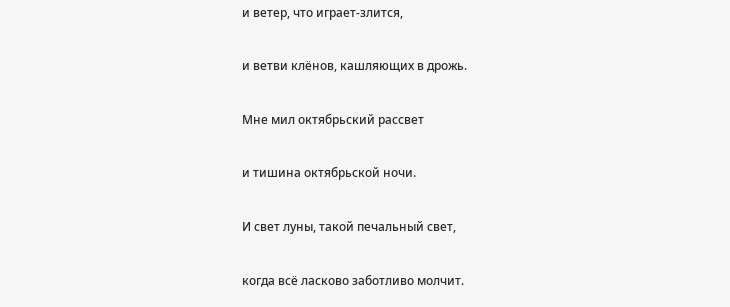и ветер, что играет-злится,

и ветви клёнов, кашляющих в дрожь.

Мне мил октябрьский рассвет

и тишина октябрьской ночи.

И свет луны, такой печальный свет,

когда всё ласково заботливо молчит.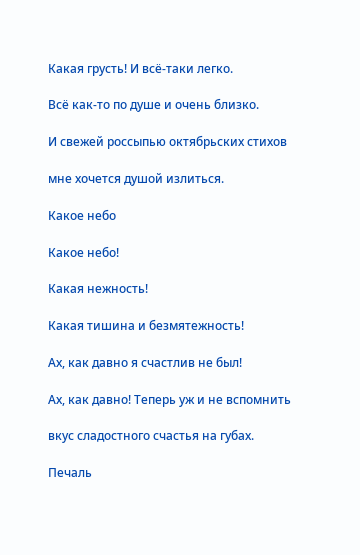Какая грусть! И всё-таки легко.

Всё как-то по душе и очень близко.

И свежей россыпью октябрьских стихов

мне хочется душой излиться.

Какое небо

Какое небо!

Какая нежность!

Какая тишина и безмятежность!

Ах, как давно я счастлив не был!

Ах, как давно! Теперь уж и не вспомнить

вкус сладостного счастья на губах.

Печаль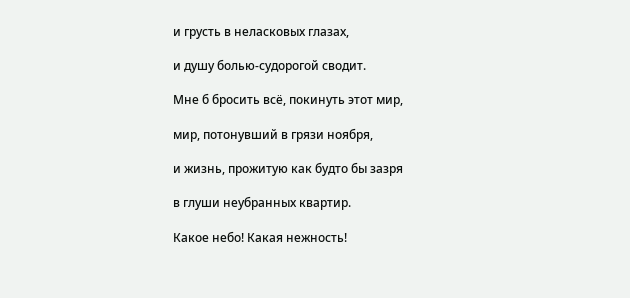и грусть в неласковых глазах,

и душу болью-судорогой сводит.

Мне б бросить всё, покинуть этот мир,

мир, потонувший в грязи ноября,

и жизнь, прожитую как будто бы зазря

в глуши неубранных квартир.

Какое небо! Какая нежность!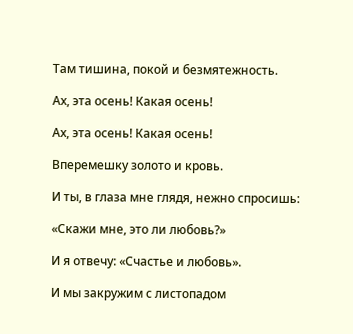Там тишина, покой и безмятежность.

Ах, эта осень! Какая осень!

Ах, эта осень! Какая осень!

Вперемешку золото и кровь.

И ты, в глаза мне глядя, нежно спросишь:

«Скажи мне, это ли любовь?»

И я отвечу: «Счастье и любовь».

И мы закружим с листопадом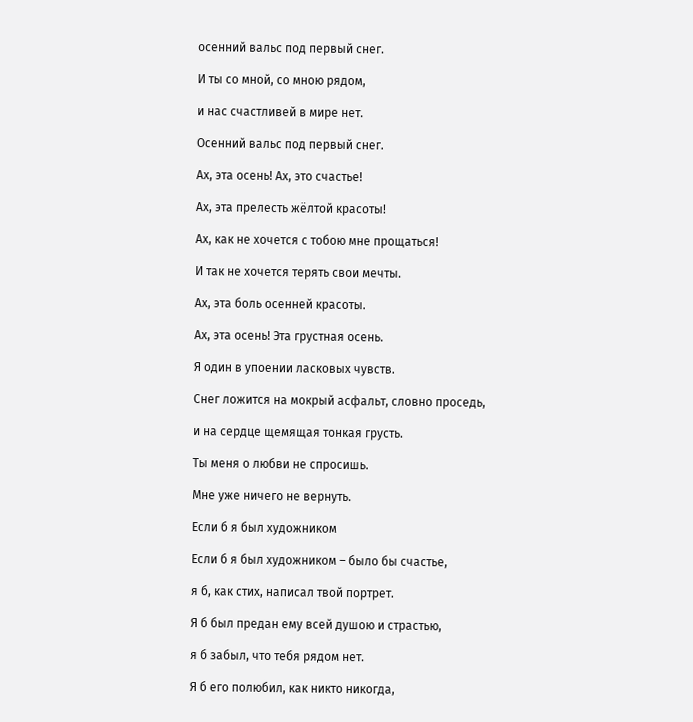осенний вальс под первый снег.

И ты со мной, со мною рядом,

и нас счастливей в мире нет.

Осенний вальс под первый снег.

Ах, эта осень! Ах, это счастье!

Ах, эта прелесть жёлтой красоты!

Ах, как не хочется с тобою мне прощаться!

И так не хочется терять свои мечты.

Ах, эта боль осенней красоты.

Ах, эта осень! Эта грустная осень.

Я один в упоении ласковых чувств.

Снег ложится на мокрый асфальт, словно проседь,

и на сердце щемящая тонкая грусть.

Ты меня о любви не спросишь.

Мне уже ничего не вернуть.

Если б я был художником

Если б я был художником – было бы счастье,

я б, как стих, написал твой портрет.

Я б был предан ему всей душою и страстью,

я б забыл, что тебя рядом нет.

Я б его полюбил, как никто никогда,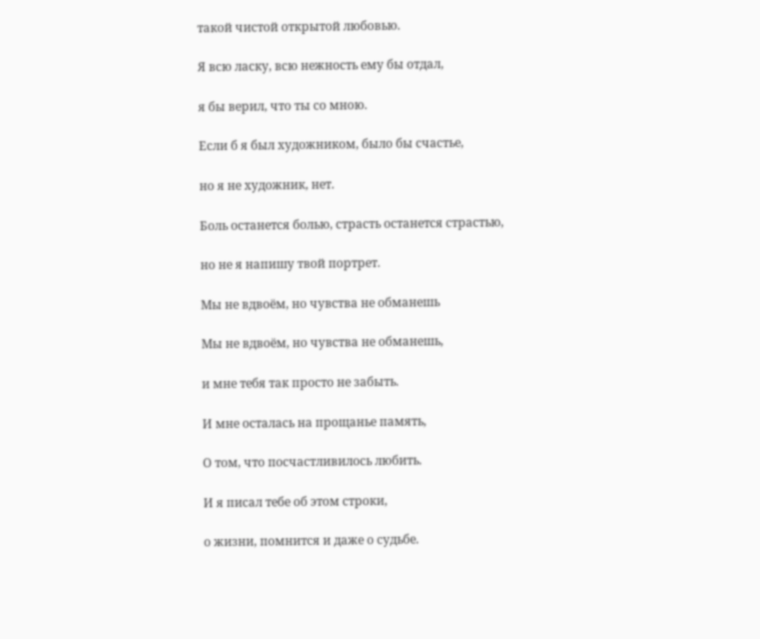такой чистой открытой любовью.

Я всю ласку, всю нежность ему бы отдал,

я бы верил, что ты со мною.

Если б я был художником, было бы счастье,

но я не художник, нет.

Боль останется болью, страсть останется страстью,

но не я напишу твой портрет.

Мы не вдвоём, но чувства не обманешь

Мы не вдвоём, но чувства не обманешь,

и мне тебя так просто не забыть.

И мне осталась на прощанье память,

О том, что посчастливилось любить.

И я писал тебе об этом строки,

о жизни, помнится и даже о судьбе.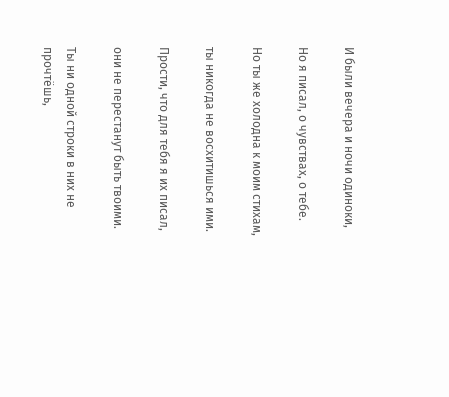И были вечера и ночи одиноки,

Но я писал, о чувствах, о тебе.

Но ты же холодна к моим стихам,

ты никогда не восхитишься ими.

Прости, что для тебя я их писал,

они не перестанут быть твоими.

Ты ни одной строки в них не прочтёшь,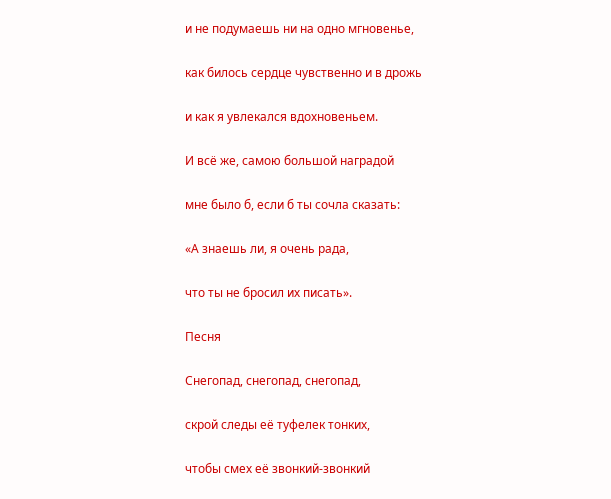и не подумаешь ни на одно мгновенье,

как билось сердце чувственно и в дрожь

и как я увлекался вдохновеньем.

И всё же, самою большой наградой

мне было б, если б ты сочла сказать:

«А знаешь ли, я очень рада,

что ты не бросил их писать».

Песня

Снегопад, снегопад, снегопад,

скрой следы её туфелек тонких,

чтобы смех её звонкий-звонкий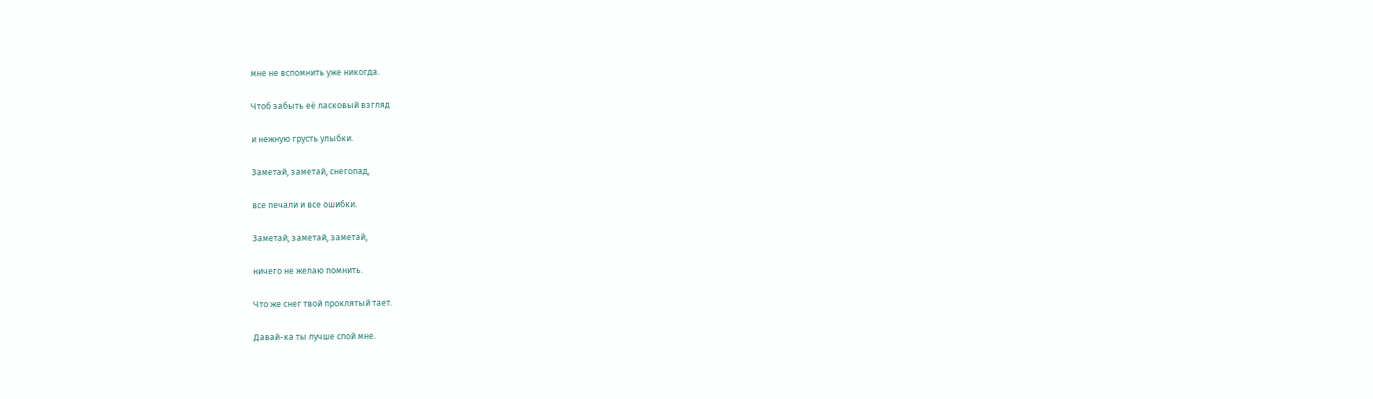мне не вспомнить уже никогда.

Чтоб забыть её ласковый взгляд

и нежную грусть улыбки.

Заметай, заметай, снегопад,

все печали и все ошибки.

Заметай, заметай, заметай,

ничего не желаю помнить.

Что же снег твой проклятый тает.

Давай-ка ты лучше спой мне.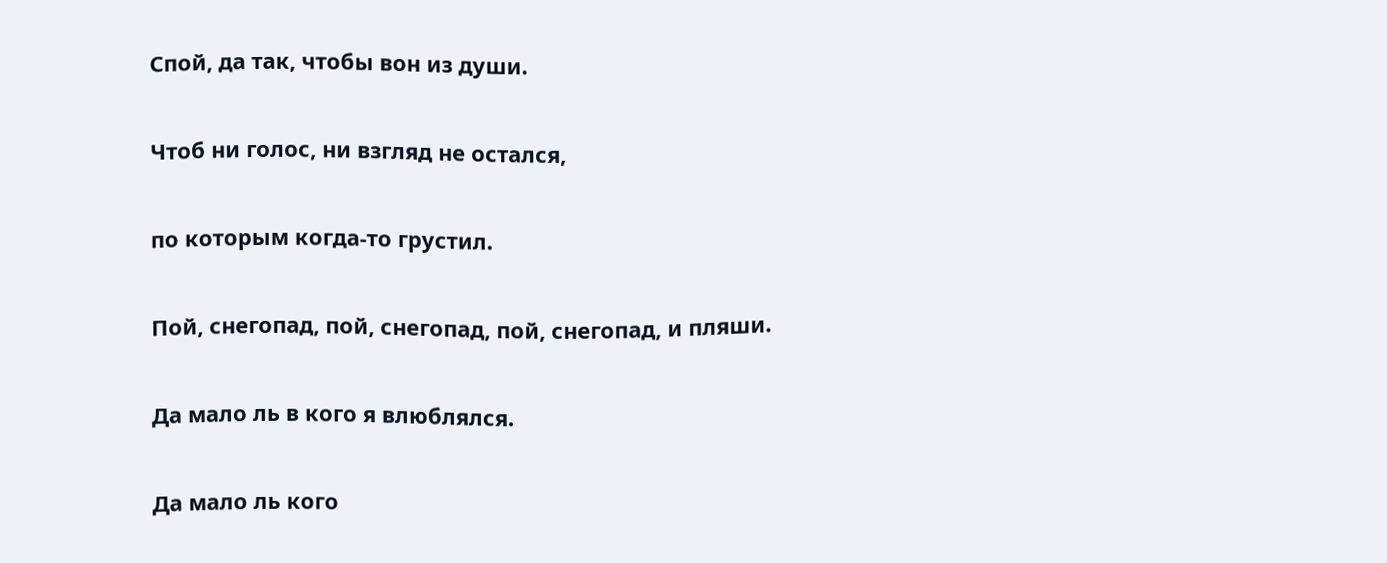Спой, да так, чтобы вон из души.

Чтоб ни голос, ни взгляд не остался,

по которым когда-то грустил.

Пой, снегопад, пой, снегопад, пой, снегопад, и пляши.

Да мало ль в кого я влюблялся.

Да мало ль кого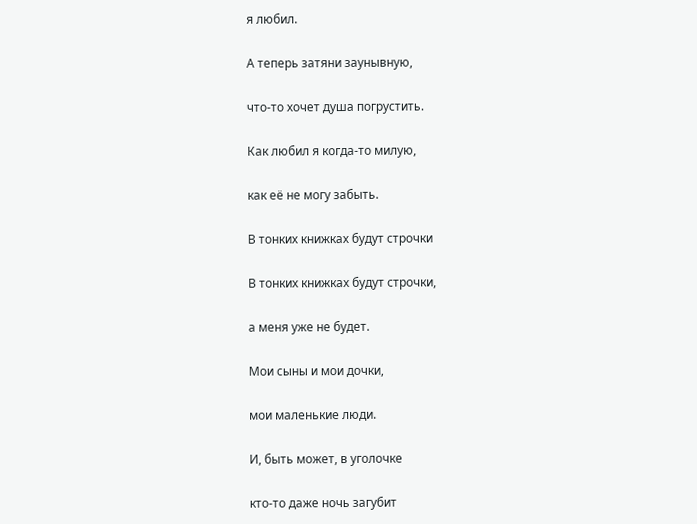я любил.

А теперь затяни заунывную,

что-то хочет душа погрустить.

Как любил я когда-то милую,

как её не могу забыть.

В тонких книжках будут строчки

В тонких книжках будут строчки,

а меня уже не будет.

Мои сыны и мои дочки,

мои маленькие люди.

И, быть может, в уголочке

кто-то даже ночь загубит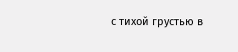с тихой грустью в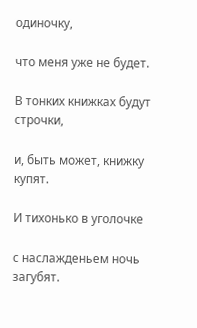одиночку,

что меня уже не будет.

В тонких книжках будут строчки,

и, быть может, книжку купят.

И тихонько в уголочке

с наслажденьем ночь загубят.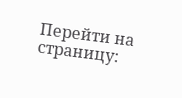Перейти на страницу: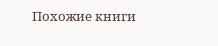Похожие книги